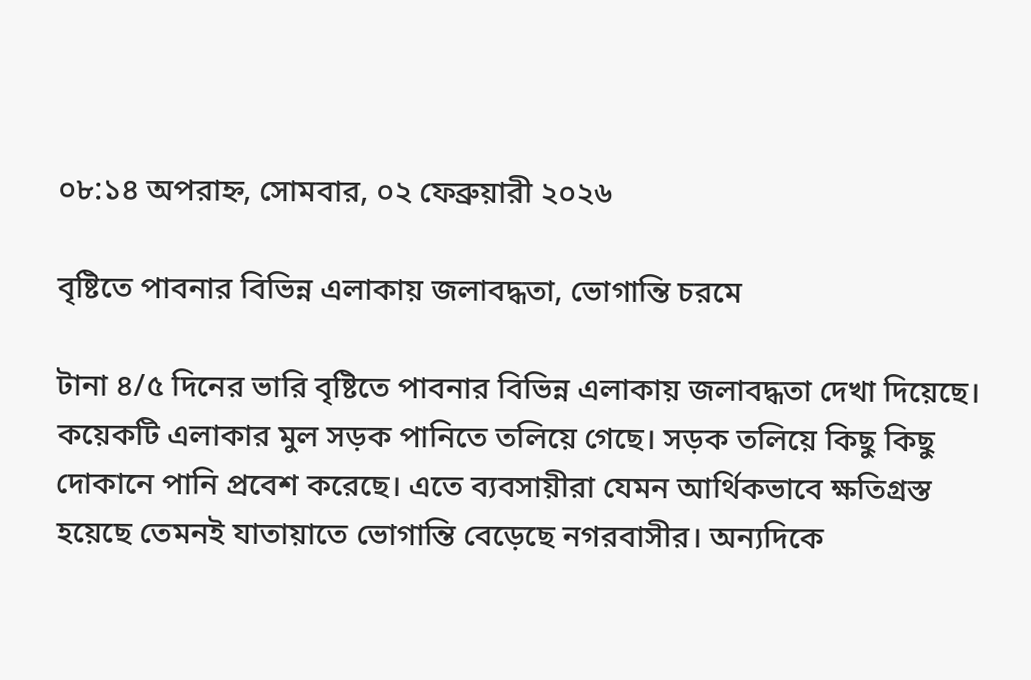০৮:১৪ অপরাহ্ন, সোমবার, ০২ ফেব্রুয়ারী ২০২৬

বৃষ্টিতে পাবনার বিভিন্ন এলাকায় জলাবদ্ধতা, ভোগান্তি চরমে

টানা ৪/৫ দিনের ভারি বৃষ্টিতে পাবনার বিভিন্ন এলাকায় জলাবদ্ধতা দেখা দিয়েছে। কয়েকটি এলাকার মুল সড়ক পানিতে তলিয়ে গেছে। সড়ক তলিয়ে কিছু কিছু দোকানে পানি প্রবেশ করেছে। এতে ব্যবসায়ীরা যেমন আর্থিকভাবে ক্ষতিগ্রস্ত হয়েছে তেমনই যাতায়াতে ভোগান্তি বেড়েছে নগরবাসীর। অন্যদিকে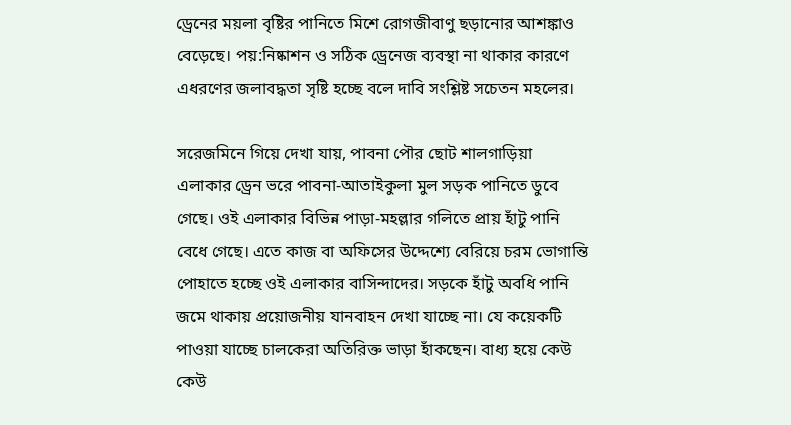ড্রেনের ময়লা বৃষ্টির পানিতে মিশে রোগজীবাণু ছড়ানোর আশঙ্কাও বেড়েছে। পয়:নিষ্কাশন ও সঠিক ড্রেনেজ ব্যবস্থা না থাকার কারণে এধরণের জলাবদ্ধতা সৃষ্টি হচ্ছে বলে দাবি সংশ্লিষ্ট সচেতন মহলের।

সরেজমিনে গিয়ে দেখা যায়, পাবনা পৌর ছোট শালগাড়িয়া এলাকার ড্রেন ভরে পাবনা-আতাইকুলা মুল সড়ক পানিতে ডুবে গেছে। ওই এলাকার বিভিন্ন পাড়া-মহল্লার গলিতে প্রায় হাঁটু পানি বেধে গেছে। এতে কাজ বা অফিসের উদ্দেশ্যে বেরিয়ে চরম ভোগান্তি পোহাতে হচ্ছে ওই এলাকার বাসিন্দাদের। সড়কে হাঁটু অবধি পানি জমে থাকায় প্রয়োজনীয় যানবাহন দেখা যাচ্ছে না। যে কয়েকটি পাওয়া যাচ্ছে চালকেরা অতিরিক্ত ভাড়া হাঁকছেন। বাধ্য হয়ে কেউ কেউ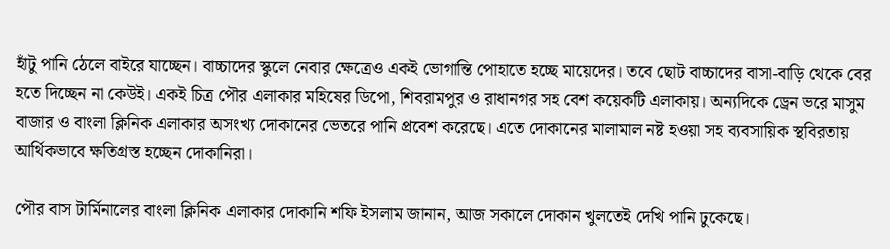হাঁটু পানি ঠেলে বাইরে যাচ্ছেন। বাচ্চাদের স্কুলে নেবার ক্ষেত্রেও একই ভোগান্তি পোহাতে হচ্ছে মায়েদের। তবে ছোট বাচ্চাদের বাসা-বাড়ি থেকে বের হতে দিচ্ছেন না কেউই। একই চিত্র পৌর এলাকার মহিষের ডিপো, শিবরামপুর ও রাধানগর সহ বেশ কয়েকটি এলাকায়। অন্যদিকে ড্রেন ভরে মাসুম বাজার ও বাংলা ক্লিনিক এলাকার অসংখ্য দোকানের ভেতরে পানি প্রবেশ করেছে। এতে দোকানের মালামাল নষ্ট হওয়া সহ ব্যবসায়িক স্থবিরতায় আর্থিকভাবে ক্ষতিগ্রস্ত হচ্ছেন দোকানিরা।

পৌর বাস টার্মিনালের বাংলা ক্লিনিক এলাকার দোকানি শফি ইসলাম জানান, আজ সকালে দোকান খুলতেই দেখি পানি ঢুকেছে।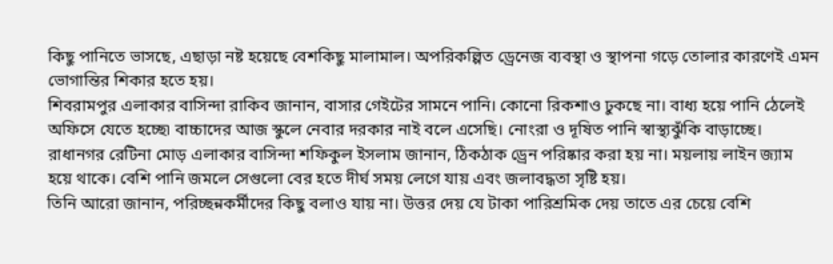কিছু পানিতে ভাসছে, এছাড়া নষ্ট হয়েছে বেশকিছু মালামাল। অপরিকল্পিত ড্রেনেজ ব্যবস্থা ও স্থাপনা গড়ে তোলার কারণেই এমন ভোগান্তির শিকার হতে হয়।
শিবরামপুর এলাকার বাসিন্দা রাকিব জানান, বাসার গেইটের সামনে পানি। কোনো রিকশাও ঢুকছে না। বাধ্য হয়ে পানি ঠেলেই অফিসে যেতে হচ্ছে৷ বাচ্চাদের আজ স্কুলে নেবার দরকার নাই বলে এসেছি। নোংরা ও দূষিত পানি স্বাস্থ্যঝুঁকি বাড়াচ্ছে।
রাধানগর রেটিনা মোড় এলাকার বাসিন্দা শফিকুল ইসলাম জানান, ঠিকঠাক ড্রেন পরিষ্কার করা হয় না। ময়লায় লাইন জ্যাম হয়ে থাকে। বেশি পানি জমলে সেগুলো বের হতে দীর্ঘ সময় লেগে যায় এবং জলাবদ্ধতা সৃষ্টি হয়।
তিনি আরো জানান, পরিচ্ছন্নকর্মীদের কিছু বলাও যায় না। উত্তর দেয় যে টাকা পারিশ্রমিক দেয় তাতে এর চেয়ে বেশি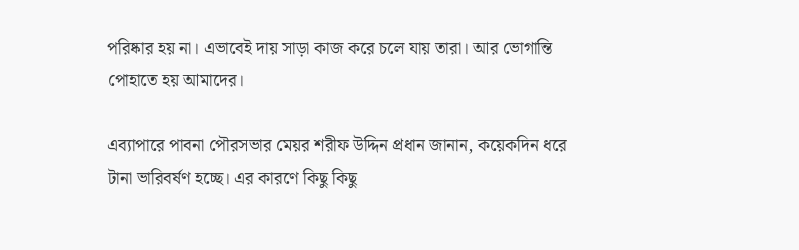পরিষ্কার হয় না। এভাবেই দায় সাড়া কাজ করে চলে যায় তারা। আর ভোগান্তি পোহাতে হয় আমাদের।

এব্যাপারে পাবনা পৌরসভার মেয়র শরীফ উদ্দিন প্রধান জানান, কয়েকদিন ধরে টানা ভারিবর্ষণ হচ্ছে। এর কারণে কিছু কিছু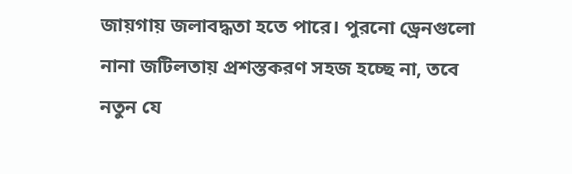জায়গায় জলাবদ্ধতা হতে পারে। পুরনো ড্রেনগুলো নানা জটিলতায় প্রশস্তকরণ সহজ হচ্ছে না, তবে নতুন যে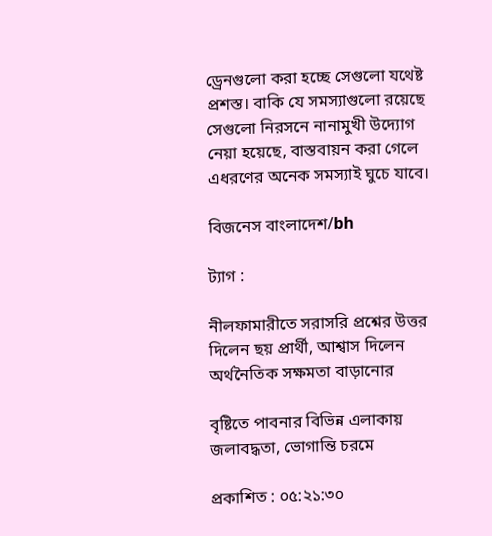ড্রেনগুলো করা হচ্ছে সেগুলো যথেষ্ট প্রশস্ত। বাকি যে সমস্যাগুলো রয়েছে সেগুলো নিরসনে নানামুখী উদ্যোগ নেয়া হয়েছে, বাস্তবায়ন করা গেলে এধরণের অনেক সমস্যাই ঘুচে যাবে।

বিজনেস বাংলাদেশ/bh

ট্যাগ :

নীলফামারীতে সরাসরি প্রশ্নের উত্তর দিলেন ছয় প্রার্থী, আশ্বাস দিলেন অর্থনৈতিক সক্ষমতা বাড়ানোর

বৃষ্টিতে পাবনার বিভিন্ন এলাকায় জলাবদ্ধতা, ভোগান্তি চরমে

প্রকাশিত : ০৫:২১:৩০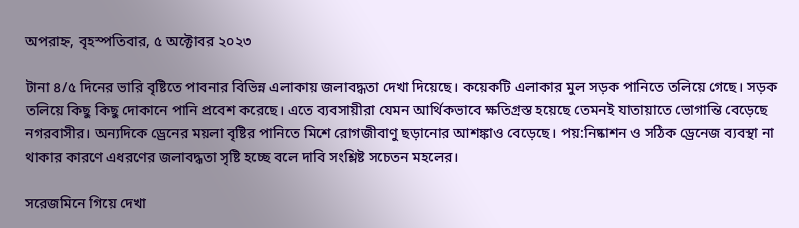অপরাহ্ন, বৃহস্পতিবার, ৫ অক্টোবর ২০২৩

টানা ৪/৫ দিনের ভারি বৃষ্টিতে পাবনার বিভিন্ন এলাকায় জলাবদ্ধতা দেখা দিয়েছে। কয়েকটি এলাকার মুল সড়ক পানিতে তলিয়ে গেছে। সড়ক তলিয়ে কিছু কিছু দোকানে পানি প্রবেশ করেছে। এতে ব্যবসায়ীরা যেমন আর্থিকভাবে ক্ষতিগ্রস্ত হয়েছে তেমনই যাতায়াতে ভোগান্তি বেড়েছে নগরবাসীর। অন্যদিকে ড্রেনের ময়লা বৃষ্টির পানিতে মিশে রোগজীবাণু ছড়ানোর আশঙ্কাও বেড়েছে। পয়:নিষ্কাশন ও সঠিক ড্রেনেজ ব্যবস্থা না থাকার কারণে এধরণের জলাবদ্ধতা সৃষ্টি হচ্ছে বলে দাবি সংশ্লিষ্ট সচেতন মহলের।

সরেজমিনে গিয়ে দেখা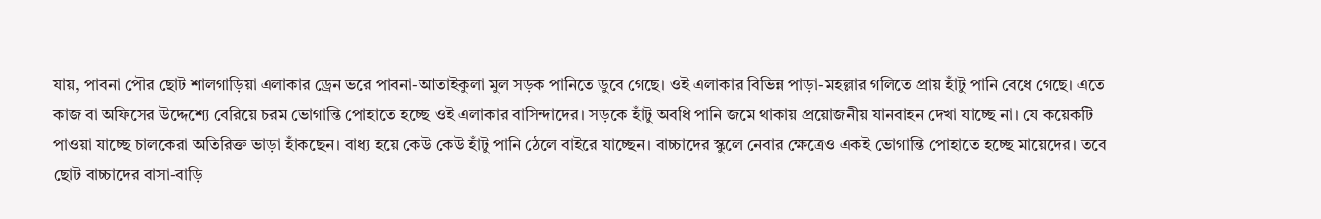যায়, পাবনা পৌর ছোট শালগাড়িয়া এলাকার ড্রেন ভরে পাবনা-আতাইকুলা মুল সড়ক পানিতে ডুবে গেছে। ওই এলাকার বিভিন্ন পাড়া-মহল্লার গলিতে প্রায় হাঁটু পানি বেধে গেছে। এতে কাজ বা অফিসের উদ্দেশ্যে বেরিয়ে চরম ভোগান্তি পোহাতে হচ্ছে ওই এলাকার বাসিন্দাদের। সড়কে হাঁটু অবধি পানি জমে থাকায় প্রয়োজনীয় যানবাহন দেখা যাচ্ছে না। যে কয়েকটি পাওয়া যাচ্ছে চালকেরা অতিরিক্ত ভাড়া হাঁকছেন। বাধ্য হয়ে কেউ কেউ হাঁটু পানি ঠেলে বাইরে যাচ্ছেন। বাচ্চাদের স্কুলে নেবার ক্ষেত্রেও একই ভোগান্তি পোহাতে হচ্ছে মায়েদের। তবে ছোট বাচ্চাদের বাসা-বাড়ি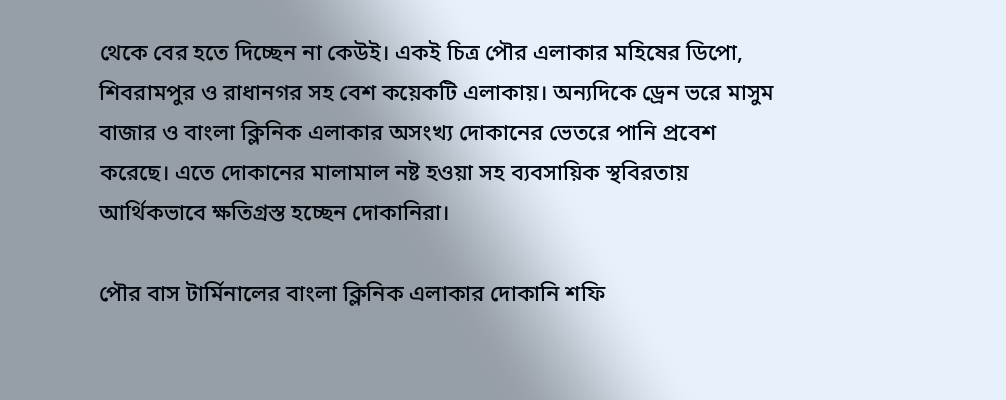থেকে বের হতে দিচ্ছেন না কেউই। একই চিত্র পৌর এলাকার মহিষের ডিপো, শিবরামপুর ও রাধানগর সহ বেশ কয়েকটি এলাকায়। অন্যদিকে ড্রেন ভরে মাসুম বাজার ও বাংলা ক্লিনিক এলাকার অসংখ্য দোকানের ভেতরে পানি প্রবেশ করেছে। এতে দোকানের মালামাল নষ্ট হওয়া সহ ব্যবসায়িক স্থবিরতায় আর্থিকভাবে ক্ষতিগ্রস্ত হচ্ছেন দোকানিরা।

পৌর বাস টার্মিনালের বাংলা ক্লিনিক এলাকার দোকানি শফি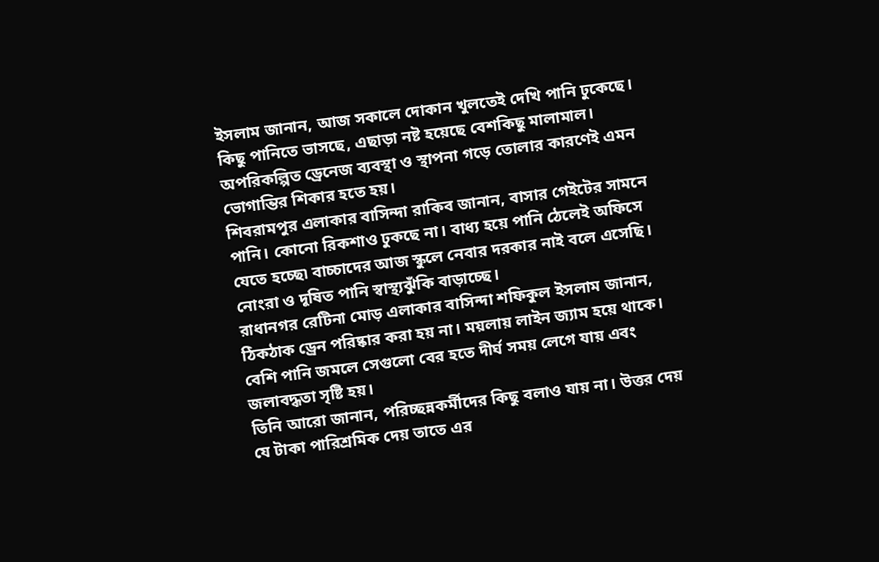ইসলাম জানান, আজ সকালে দোকান খুলতেই দেখি পানি ঢুকেছে। কিছু পানিতে ভাসছে, এছাড়া নষ্ট হয়েছে বেশকিছু মালামাল। অপরিকল্পিত ড্রেনেজ ব্যবস্থা ও স্থাপনা গড়ে তোলার কারণেই এমন ভোগান্তির শিকার হতে হয়।
শিবরামপুর এলাকার বাসিন্দা রাকিব জানান, বাসার গেইটের সামনে পানি। কোনো রিকশাও ঢুকছে না। বাধ্য হয়ে পানি ঠেলেই অফিসে যেতে হচ্ছে৷ বাচ্চাদের আজ স্কুলে নেবার দরকার নাই বলে এসেছি। নোংরা ও দূষিত পানি স্বাস্থ্যঝুঁকি বাড়াচ্ছে।
রাধানগর রেটিনা মোড় এলাকার বাসিন্দা শফিকুল ইসলাম জানান, ঠিকঠাক ড্রেন পরিষ্কার করা হয় না। ময়লায় লাইন জ্যাম হয়ে থাকে। বেশি পানি জমলে সেগুলো বের হতে দীর্ঘ সময় লেগে যায় এবং জলাবদ্ধতা সৃষ্টি হয়।
তিনি আরো জানান, পরিচ্ছন্নকর্মীদের কিছু বলাও যায় না। উত্তর দেয় যে টাকা পারিশ্রমিক দেয় তাতে এর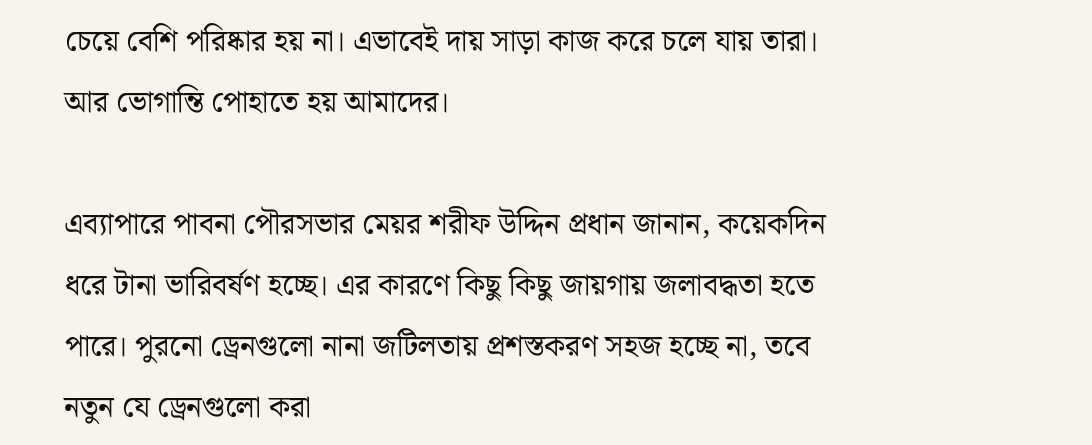চেয়ে বেশি পরিষ্কার হয় না। এভাবেই দায় সাড়া কাজ করে চলে যায় তারা। আর ভোগান্তি পোহাতে হয় আমাদের।

এব্যাপারে পাবনা পৌরসভার মেয়র শরীফ উদ্দিন প্রধান জানান, কয়েকদিন ধরে টানা ভারিবর্ষণ হচ্ছে। এর কারণে কিছু কিছু জায়গায় জলাবদ্ধতা হতে পারে। পুরনো ড্রেনগুলো নানা জটিলতায় প্রশস্তকরণ সহজ হচ্ছে না, তবে নতুন যে ড্রেনগুলো করা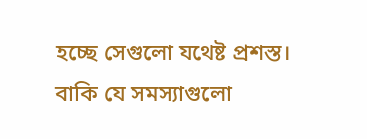হচ্ছে সেগুলো যথেষ্ট প্রশস্ত। বাকি যে সমস্যাগুলো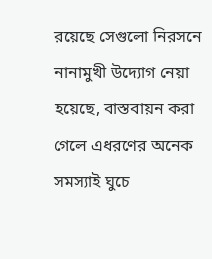রয়েছে সেগুলো নিরসনে নানামুখী উদ্যোগ নেয়া হয়েছে, বাস্তবায়ন করা গেলে এধরণের অনেক সমস্যাই ঘুচে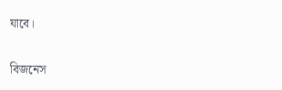যাবে।

বিজনেস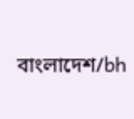বাংলাদেশ/bh